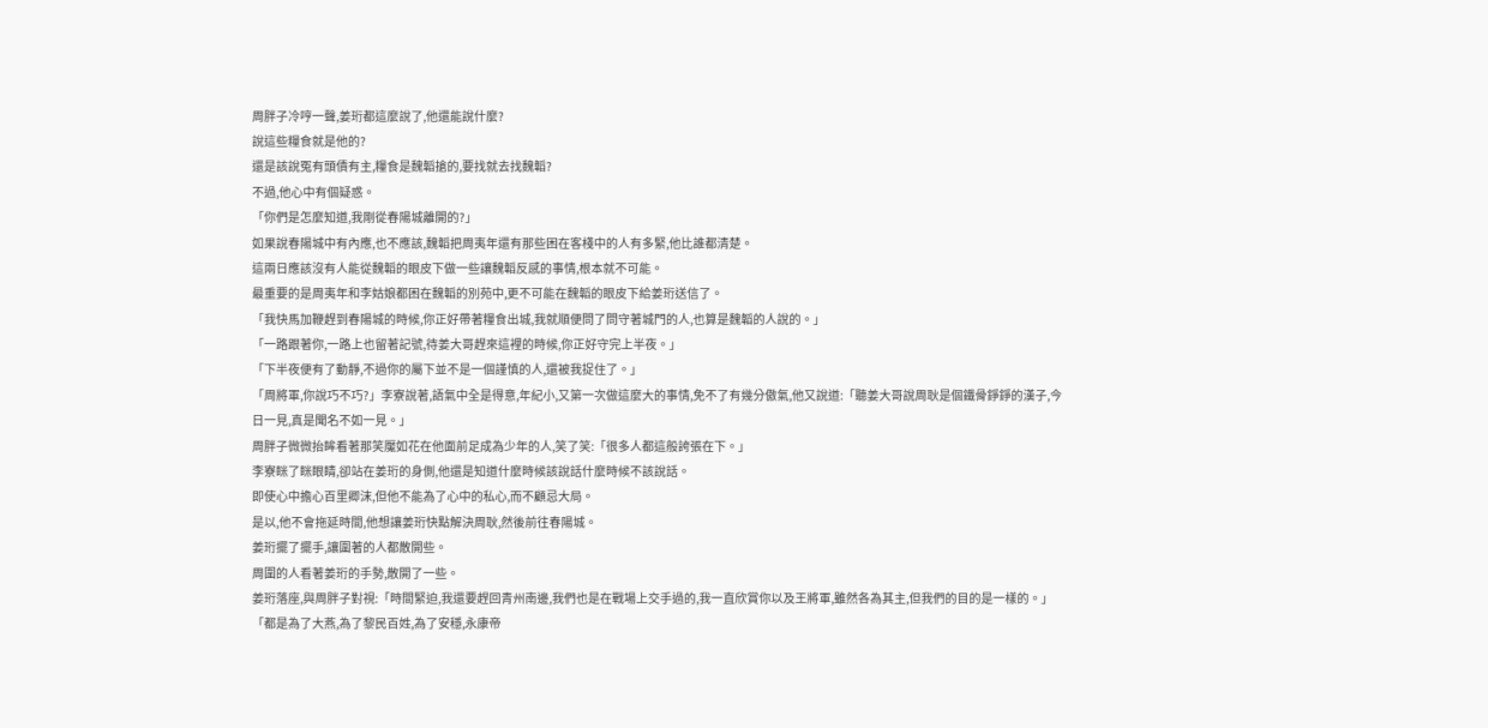周胖子冷哼一聲,姜珩都這麼說了,他還能說什麼?
說這些糧食就是他的?
還是該說冤有頭債有主,糧食是魏韜搶的,要找就去找魏韜?
不過,他心中有個疑惑。
「你們是怎麼知道,我剛從春陽城離開的?」
如果說春陽城中有內應,也不應該,魏韜把周夷年還有那些困在客棧中的人有多緊,他比誰都清楚。
這兩日應該沒有人能從魏韜的眼皮下做一些讓魏韜反感的事情,根本就不可能。
最重要的是周夷年和李姑娘都困在魏韜的別苑中,更不可能在魏韜的眼皮下給姜珩送信了。
「我快馬加鞭趕到春陽城的時候,你正好帶著糧食出城,我就順便問了問守著城門的人,也算是魏韜的人說的。」
「一路跟著你,一路上也留著記號,待姜大哥趕來這裡的時候,你正好守完上半夜。」
「下半夜便有了動靜,不過你的屬下並不是一個謹慎的人,還被我捉住了。」
「周將軍,你說巧不巧?」李寮說著,語氣中全是得意,年紀小,又第一次做這麼大的事情,免不了有幾分傲氣,他又說道:「聽姜大哥說周耿是個鐵骨錚錚的漢子,今日一見,真是聞名不如一見。」
周胖子微微抬眸看著那笑魘如花在他面前足成為少年的人,笑了笑:「很多人都這般誇張在下。」
李寮眯了眯眼睛,卻站在姜珩的身側,他還是知道什麼時候該說話什麼時候不該說話。
即使心中擔心百里卿沫,但他不能為了心中的私心,而不顧忌大局。
是以,他不會拖延時間,他想讓姜珩快點解決周耿,然後前往春陽城。
姜珩擺了擺手,讓圍著的人都散開些。
周圍的人看著姜珩的手勢,散開了一些。
姜珩落座,與周胖子對視:「時間緊迫,我還要趕回青州南邊,我們也是在戰場上交手過的,我一直欣賞你以及王將軍,雖然各為其主,但我們的目的是一樣的。」
「都是為了大燕,為了黎民百姓,為了安穩,永康帝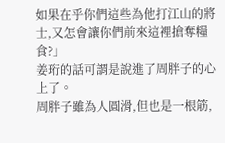如果在乎你們這些為他打江山的將士,又怎會讓你們前來這裡搶奪糧食?」
姜珩的話可謂是說進了周胖子的心上了。
周胖子雖為人圓滑,但也是一根筋,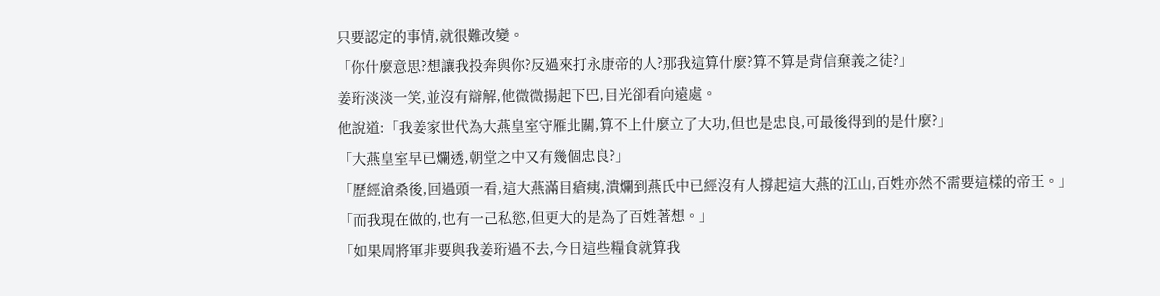只要認定的事情,就很難改變。
「你什麼意思?想讓我投奔與你?反過來打永康帝的人?那我這算什麼?算不算是背信棄義之徒?」
姜珩淡淡一笑,並沒有辯解,他微微揚起下巴,目光卻看向遠處。
他說道:「我姜家世代為大燕皇室守雁北關,算不上什麼立了大功,但也是忠良,可最後得到的是什麼?」
「大燕皇室早已爛透,朝堂之中又有幾個忠良?」
「歷經滄桑後,回過頭一看,這大燕滿目瘡痍,潰爛到燕氏中已經沒有人撐起這大燕的江山,百姓亦然不需要這樣的帝王。」
「而我現在做的,也有一己私慾,但更大的是為了百姓著想。」
「如果周將軍非要與我姜珩過不去,今日這些糧食就算我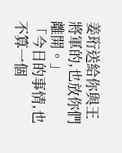姜珩送給你與王將軍的,也放你們離開。」
「今日的事情,也不算一個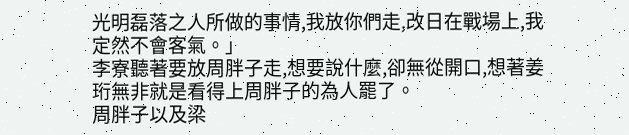光明磊落之人所做的事情,我放你們走,改日在戰場上,我定然不會客氣。」
李寮聽著要放周胖子走,想要說什麼,卻無從開口,想著姜珩無非就是看得上周胖子的為人罷了。
周胖子以及梁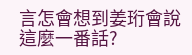言怎會想到姜珩會說這麼一番話?